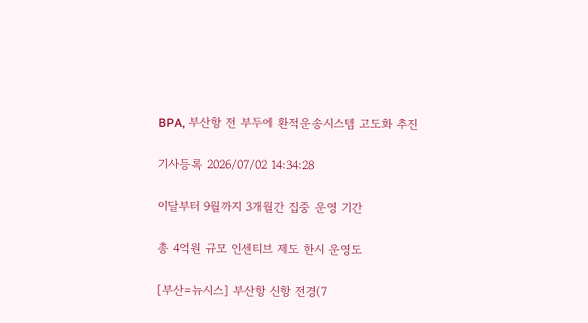BPA, 부산항 전 부두에 환적운송시스템 고도화 추진

기사등록 2026/07/02 14:34:28

이달부터 9월까지 3개월간 집중 운영 기간

총 4억원 규모 인센티브 제도 한시 운영도

[부산=뉴시스] 부산항 신항 전경(7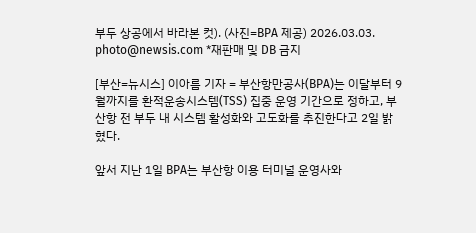부두 상공에서 바라본 컷). (사진=BPA 제공) 2026.03.03. photo@newsis.com *재판매 및 DB 금지

[부산=뉴시스] 이아름 기자 = 부산항만공사(BPA)는 이달부터 9월까지를 환적운송시스템(TSS) 집중 운영 기간으로 정하고, 부산항 전 부두 내 시스템 활성화와 고도화를 추진한다고 2일 밝혔다.

앞서 지난 1일 BPA는 부산항 이용 터미널 운영사와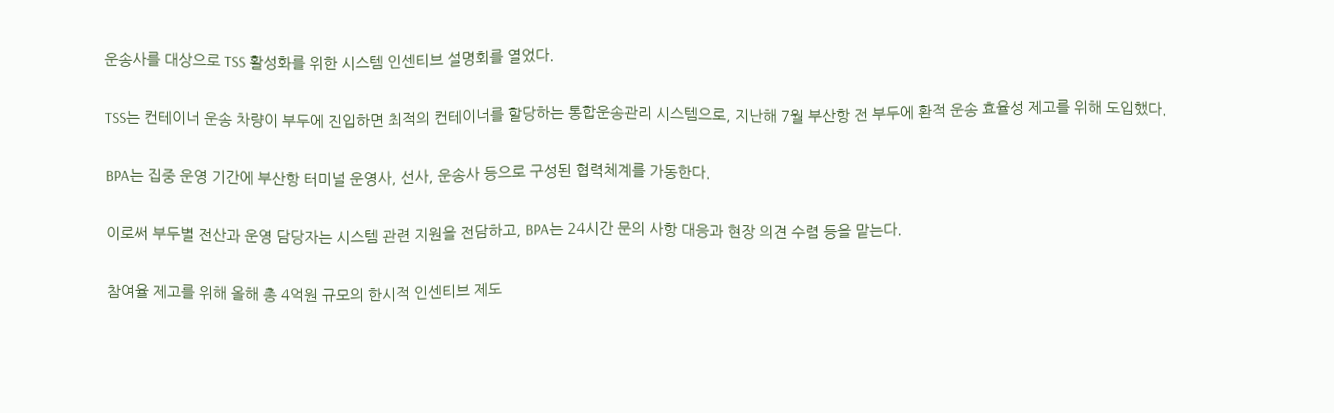운송사를 대상으로 TSS 활성화를 위한 시스템 인센티브 설명회를 열었다.

TSS는 컨테이너 운송 차량이 부두에 진입하면 최적의 컨테이너를 할당하는 통합운송관리 시스템으로, 지난해 7월 부산항 전 부두에 환적 운송 효율성 제고를 위해 도입했다.

BPA는 집중 운영 기간에 부산항 터미널 운영사, 선사, 운송사 등으로 구성된 협력체계를 가동한다.

이로써 부두별 전산과 운영 담당자는 시스템 관련 지원을 전담하고, BPA는 24시간 문의 사항 대응과 현장 의견 수렴 등을 맡는다.

참여율 제고를 위해 올해 총 4억원 규모의 한시적 인센티브 제도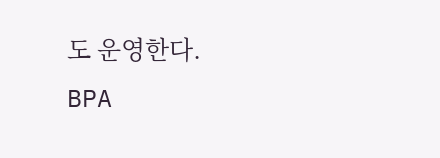도 운영한다. BPA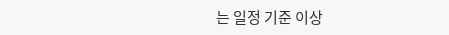는 일정 기준 이상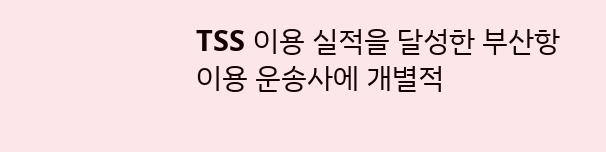TSS 이용 실적을 달성한 부산항 이용 운송사에 개별적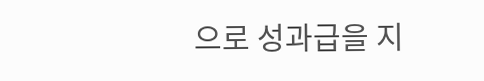으로 성과급을 지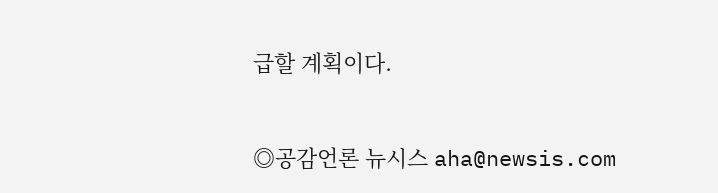급할 계획이다.


◎공감언론 뉴시스 aha@newsis.com